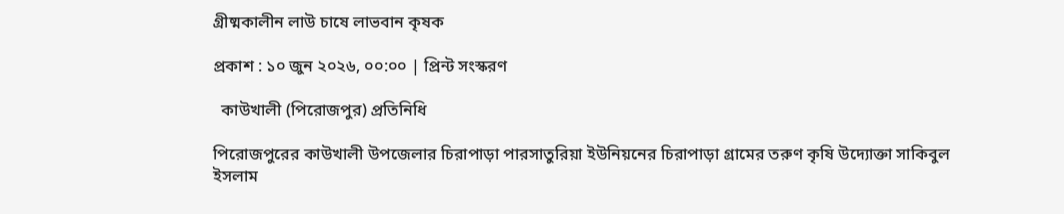গ্রীষ্মকালীন লাউ চাষে লাভবান কৃষক

প্রকাশ : ১০ জুন ২০২৬, ০০:০০ | প্রিন্ট সংস্করণ

  কাউখালী (পিরোজপুর) প্রতিনিধি

পিরোজপুরের কাউখালী উপজেলার চিরাপাড়া পারসাতুরিয়া ইউনিয়নের চিরাপাড়া গ্রামের তরুণ কৃষি উদ্যোক্তা সাকিবুল ইসলাম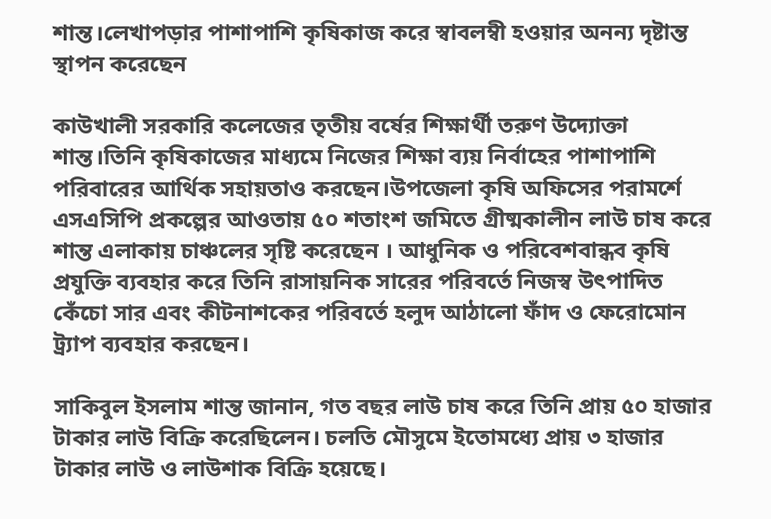শান্ত।লেখাপড়ার পাশাপাশি কৃষিকাজ করে স্বাবলম্বী হওয়ার অনন্য দৃষ্টান্ত স্থাপন করেছেন

কাউখালী সরকারি কলেজের তৃতীয় বর্ষের শিক্ষার্থী তরুণ উদ্যোক্তা শান্ত।তিনি কৃষিকাজের মাধ্যমে নিজের শিক্ষা ব্যয় নির্বাহের পাশাপাশি পরিবারের আর্থিক সহায়তাও করছেন।উপজেলা কৃষি অফিসের পরামর্শে এসএসিপি প্রকল্পের আওতায় ৫০ শতাংশ জমিতে গ্রীষ্মকালীন লাউ চাষ করে শান্ত এলাকায় চাঞ্চলের সৃষ্টি করেছেন । আধুনিক ও পরিবেশবান্ধব কৃষি প্রযুক্তি ব্যবহার করে তিনি রাসায়নিক সারের পরিবর্তে নিজস্ব উৎপাদিত কেঁচো সার এবং কীটনাশকের পরিবর্তে হলুদ আঠালো ফাঁদ ও ফেরোমোন ট্র্যাপ ব্যবহার করছেন।

সাকিবুল ইসলাম শান্ত জানান, গত বছর লাউ চাষ করে তিনি প্রায় ৫০ হাজার টাকার লাউ বিক্রি করেছিলেন। চলতি মৌসুমে ইতোমধ্যে প্রায় ৩ হাজার টাকার লাউ ও লাউশাক বিক্রি হয়েছে।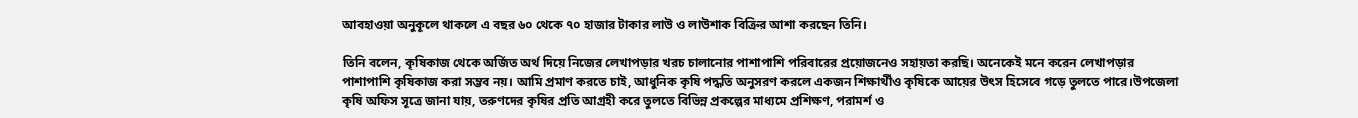আবহাওয়া অনুকূলে থাকলে এ বছর ৬০ থেকে ৭০ হাজার টাকার লাউ ও লাউশাক বিক্রির আশা করছেন তিনি।

তিনি বলেন, কৃষিকাজ থেকে অর্জিত অর্থ দিয়ে নিজের লেখাপড়ার খরচ চালানোর পাশাপাশি পরিবারের প্রয়োজনেও সহায়তা করছি। অনেকেই মনে করেন লেখাপড়ার পাশাপাশি কৃষিকাজ করা সম্ভব নয়। আমি প্রমাণ করতে চাই, আধুনিক কৃষি পদ্ধতি অনুসরণ করলে একজন শিক্ষার্থীও কৃষিকে আয়ের উৎস হিসেবে গড়ে তুলতে পারে।উপজেলা কৃষি অফিস সূত্রে জানা যায়, তরুণদের কৃষির প্রতি আগ্রহী করে তুলতে বিভিন্ন প্রকল্পের মাধ্যমে প্রশিক্ষণ, পরামর্শ ও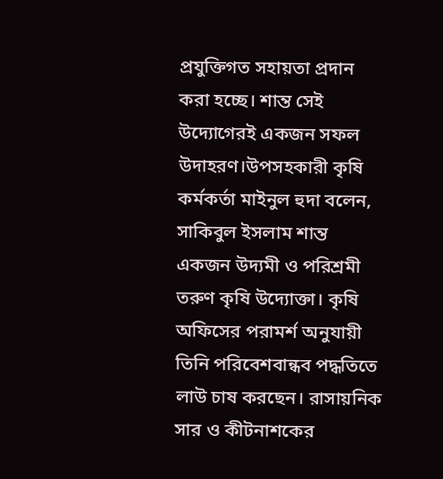প্রযুক্তিগত সহায়তা প্রদান করা হচ্ছে। শান্ত সেই উদ্যোগেরই একজন সফল উদাহরণ।উপসহকারী কৃষি কর্মকর্তা মাইনুল হুদা বলেন, সাকিবুল ইসলাম শান্ত একজন উদ্যমী ও পরিশ্রমী তরুণ কৃষি উদ্যোক্তা। কৃষি অফিসের পরামর্শ অনুযায়ী তিনি পরিবেশবান্ধব পদ্ধতিতে লাউ চাষ করছেন। রাসায়নিক সার ও কীটনাশকের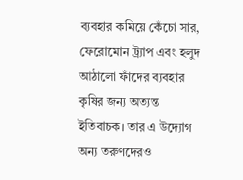ব্যবহার কমিয়ে কেঁচো সার, ফেরোমোন ট্র্যাপ এবং হলুদ আঠালো ফাঁদের ব্যবহার কৃষির জন্য অত্যন্ত ইতিবাচক। তার এ উদ্যোগ অন্য তরুণদেরও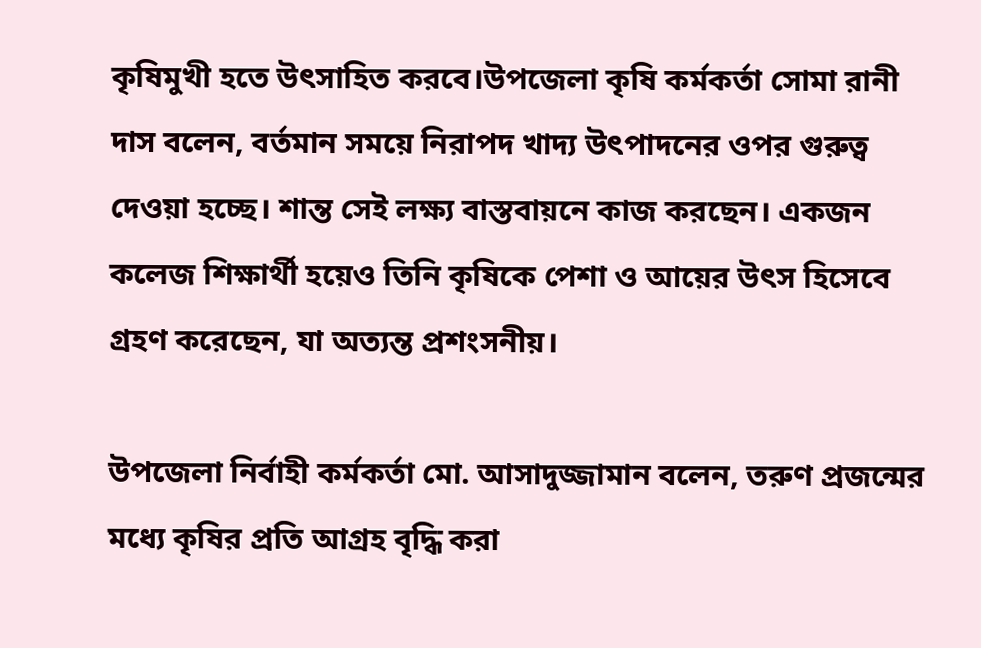কৃষিমুখী হতে উৎসাহিত করবে।উপজেলা কৃষি কর্মকর্তা সোমা রানী দাস বলেন, বর্তমান সময়ে নিরাপদ খাদ্য উৎপাদনের ওপর গুরুত্ব দেওয়া হচ্ছে। শান্ত সেই লক্ষ্য বাস্তবায়নে কাজ করছেন। একজন কলেজ শিক্ষার্থী হয়েও তিনি কৃষিকে পেশা ও আয়ের উৎস হিসেবে গ্রহণ করেছেন, যা অত্যন্ত প্রশংসনীয়।

উপজেলা নির্বাহী কর্মকর্তা মো. আসাদুজ্জামান বলেন, তরুণ প্রজন্মের মধ্যে কৃষির প্রতি আগ্রহ বৃদ্ধি করা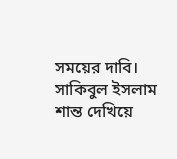সময়ের দাবি। সাকিবুল ইসলাম শান্ত দেখিয়ে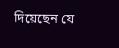দিয়েছেন যে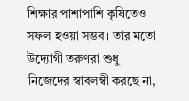শিক্ষার পাশাপাশি কৃষিতেও সফল হওয়া সম্ভব। তার মতো উদ্যোগী তরুণরা শুধু নিজেদের স্বাবলম্বী করছে না,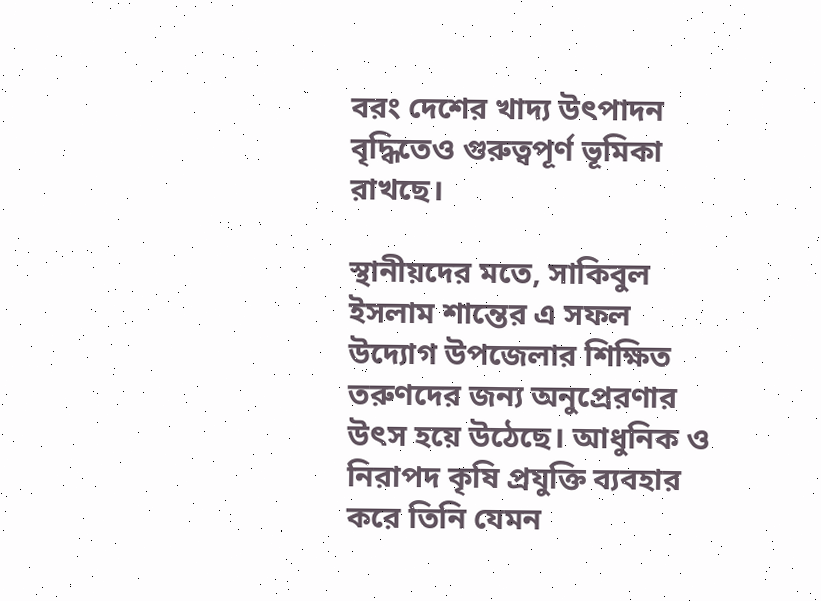বরং দেশের খাদ্য উৎপাদন বৃদ্ধিতেও গুরুত্বপূর্ণ ভূমিকা রাখছে।

স্থানীয়দের মতে, সাকিবুল ইসলাম শান্তের এ সফল উদ্যোগ উপজেলার শিক্ষিত তরুণদের জন্য অনুপ্রেরণার উৎস হয়ে উঠেছে। আধুনিক ও নিরাপদ কৃষি প্রযুক্তি ব্যবহার করে তিনি যেমন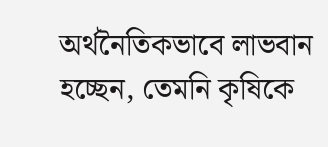অর্থনৈতিকভাবে লাভবান হচ্ছেন, তেমনি কৃষিকে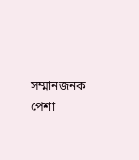সম্মানজনক পেশা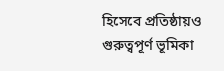হিসেবে প্রতিষ্ঠায়ও গুরুত্বপূর্ণ ভূমিকা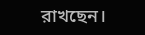রাখছেন।